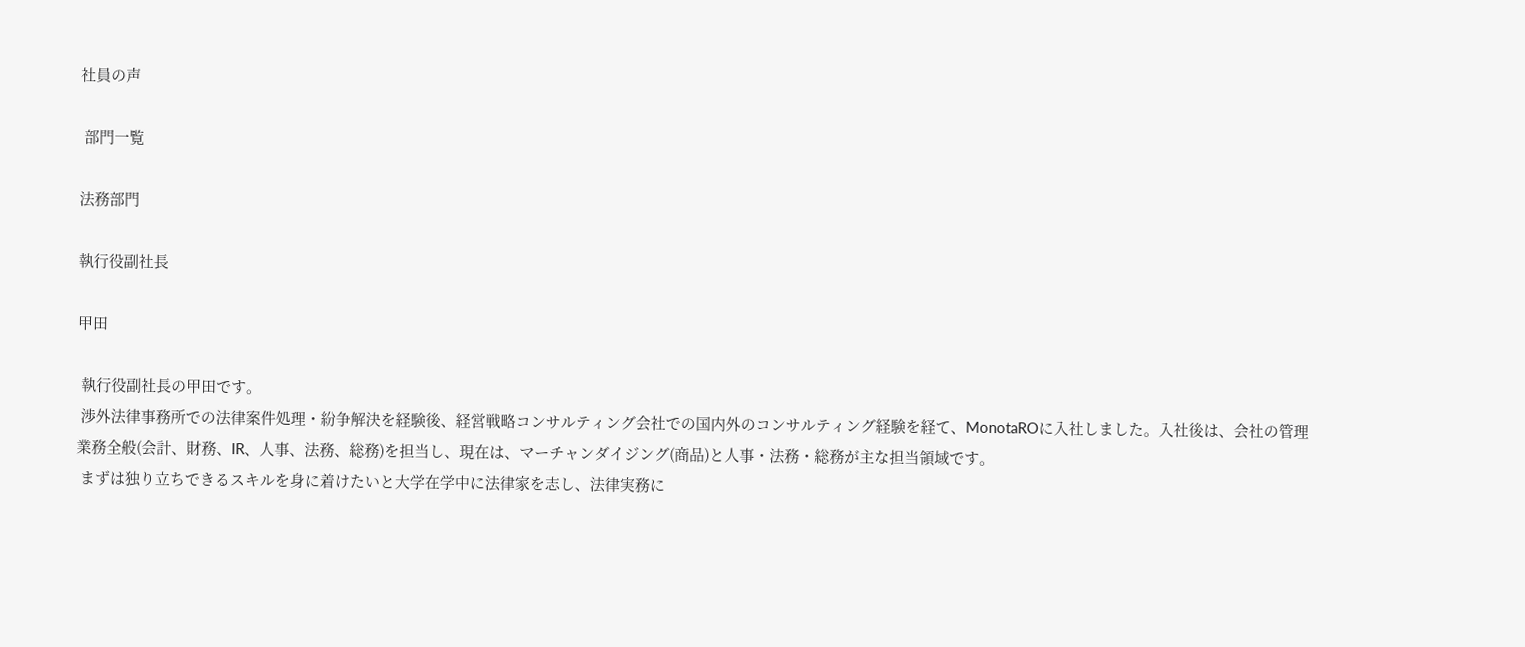社員の声

 部門一覧

法務部門

執行役副社長

甲田

 執行役副社長の甲田です。
 渉外法律事務所での法律案件処理・紛争解決を経験後、経営戦略コンサルティング会社での国内外のコンサルティング経験を経て、MonotaROに入社しました。入社後は、会社の管理業務全般(会計、財務、IR、人事、法務、総務)を担当し、現在は、マーチャンダイジング(商品)と人事・法務・総務が主な担当領域です。
 まずは独り立ちできるスキルを身に着けたいと大学在学中に法律家を志し、法律実務に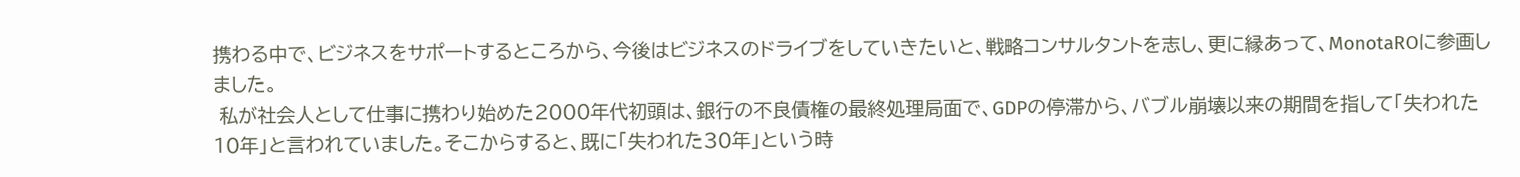携わる中で、ビジネスをサポートするところから、今後はビジネスのドライブをしていきたいと、戦略コンサルタントを志し、更に縁あって、MonotaROに参画しました。
 私が社会人として仕事に携わり始めた2000年代初頭は、銀行の不良債権の最終処理局面で、GDPの停滞から、バブル崩壊以来の期間を指して「失われた10年」と言われていました。そこからすると、既に「失われた30年」という時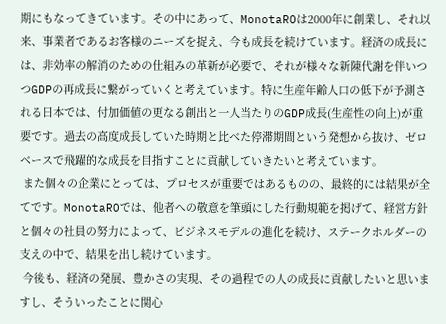期にもなってきています。その中にあって、MonotaROは2000年に創業し、それ以来、事業者であるお客様のニーズを捉え、今も成長を続けています。経済の成長には、非効率の解消のための仕組みの革新が必要で、それが様々な新陳代謝を伴いつつGDPの再成長に繋がっていくと考えています。特に生産年齢人口の低下が予測される日本では、付加価値の更なる創出と一人当たりのGDP成長(生産性の向上)が重要です。過去の高度成長していた時期と比べた停滞期間という発想から抜け、ゼロベースで飛躍的な成長を目指すことに貢献していきたいと考えています。
 また個々の企業にとっては、プロセスが重要ではあるものの、最終的には結果が全てです。MonotaROでは、他者への敬意を筆頭にした行動規範を掲げて、経営方針と個々の社員の努力によって、ビジネスモデルの進化を続け、ステークホルダーの支えの中で、結果を出し続けています。
 今後も、経済の発展、豊かさの実現、その過程での人の成長に貢献したいと思いますし、そういったことに関心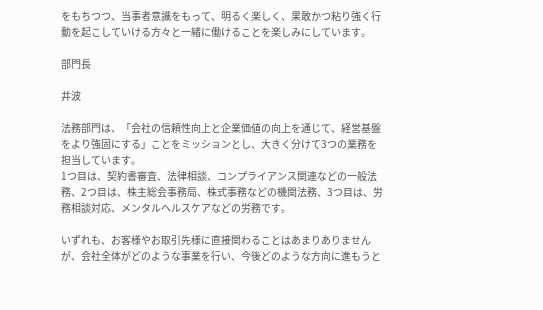をもちつつ、当事者意識をもって、明るく楽しく、果敢かつ粘り強く行動を起こしていける方々と一緒に働けることを楽しみにしています。

部門長

井波

法務部門は、「会社の信頼性向上と企業価値の向上を通じて、経営基盤をより強固にする」ことをミッションとし、大きく分けて3つの業務を担当しています。
1つ目は、契約書審査、法律相談、コンプライアンス関連などの一般法務、2つ目は、株主総会事務局、株式事務などの機関法務、3つ目は、労務相談対応、メンタルヘルスケアなどの労務です。

いずれも、お客様やお取引先様に直接関わることはあまりありませんが、会社全体がどのような事業を行い、今後どのような方向に進もうと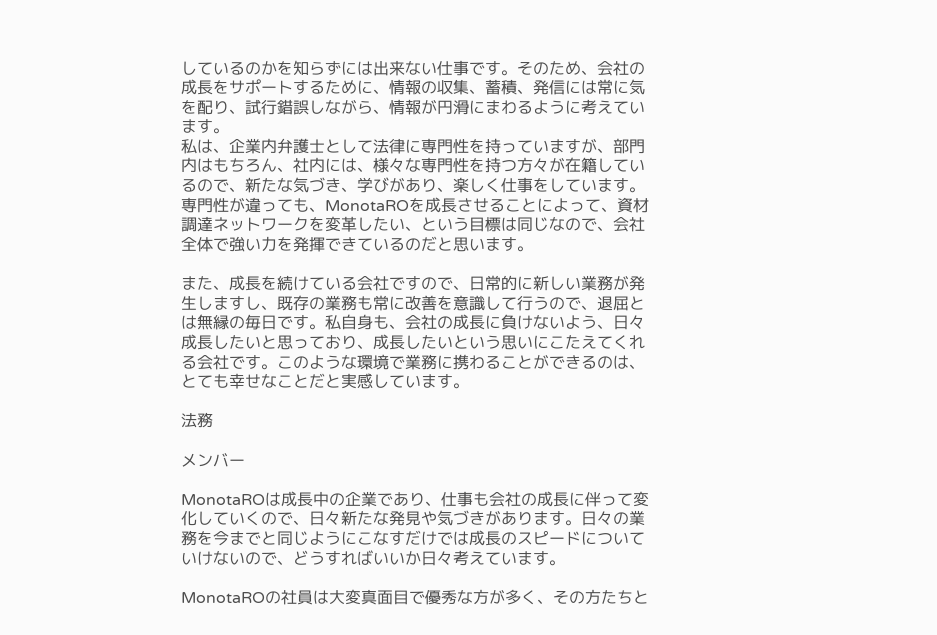しているのかを知らずには出来ない仕事です。そのため、会社の成長をサポートするために、情報の収集、蓄積、発信には常に気を配り、試行錯誤しながら、情報が円滑にまわるように考えています。
私は、企業内弁護士として法律に専門性を持っていますが、部門内はもちろん、社内には、様々な専門性を持つ方々が在籍しているので、新たな気づき、学びがあり、楽しく仕事をしています。専門性が違っても、MonotaROを成長させることによって、資材調達ネットワークを変革したい、という目標は同じなので、会社全体で強い力を発揮できているのだと思います。

また、成長を続けている会社ですので、日常的に新しい業務が発生しますし、既存の業務も常に改善を意識して行うので、退屈とは無縁の毎日です。私自身も、会社の成長に負けないよう、日々成長したいと思っており、成長したいという思いにこたえてくれる会社です。このような環境で業務に携わることができるのは、とても幸せなことだと実感しています。

法務

メンバー

MonotaROは成長中の企業であり、仕事も会社の成長に伴って変化していくので、日々新たな発見や気づきがあります。日々の業務を今までと同じようにこなすだけでは成長のスピードについていけないので、どうすればいいか日々考えています。

MonotaROの社員は大変真面目で優秀な方が多く、その方たちと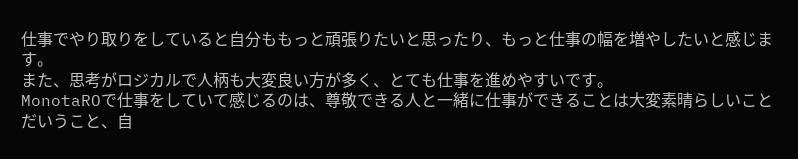仕事でやり取りをしていると自分ももっと頑張りたいと思ったり、もっと仕事の幅を増やしたいと感じます。
また、思考がロジカルで人柄も大変良い方が多く、とても仕事を進めやすいです。
MonotaROで仕事をしていて感じるのは、尊敬できる人と一緒に仕事ができることは大変素晴らしいことだいうこと、自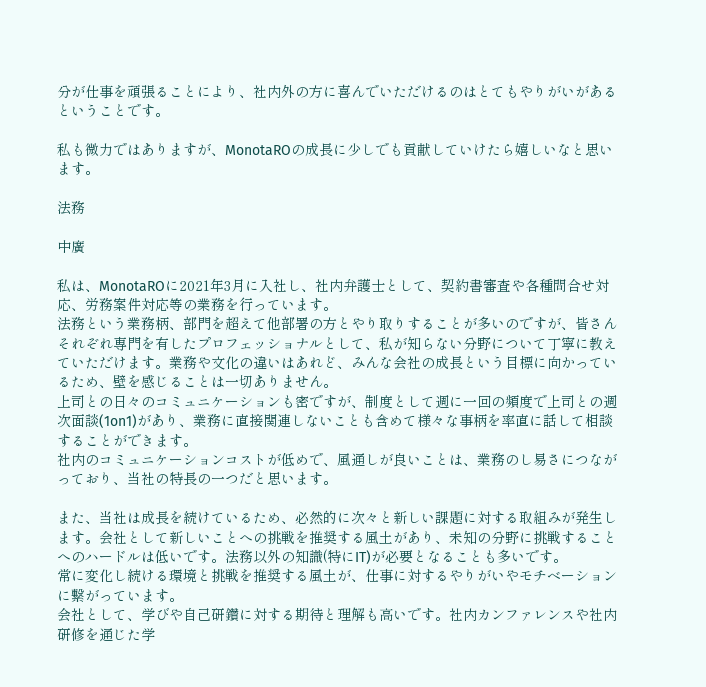分が仕事を頑張ることにより、社内外の方に喜んでいただけるのはとてもやりがいがあるということです。

私も微力ではありますが、MonotaROの成長に少しでも貢献していけたら嬉しいなと思います。

法務

中廣

私は、MonotaROに2021年3月に入社し、社内弁護士として、契約書審査や各種問合せ対応、労務案件対応等の業務を行っています。
法務という業務柄、部門を超えて他部署の方とやり取りすることが多いのですが、皆さんそれぞれ専門を有したプロフェッショナルとして、私が知らない分野について丁寧に教えていただけます。業務や文化の違いはあれど、みんな会社の成長という目標に向かっているため、壁を感じることは一切ありません。
上司との日々のコミュニケーションも密ですが、制度として週に一回の頻度で上司との週次面談(1on1)があり、業務に直接関連しないことも含めて様々な事柄を率直に話して相談することができます。
社内のコミュニケーションコストが低めで、風通しが良いことは、業務のし易さにつながっており、当社の特長の一つだと思います。

また、当社は成長を続けているため、必然的に次々と新しい課題に対する取組みが発生します。会社として新しいことへの挑戦を推奨する風土があり、未知の分野に挑戦することへのハードルは低いです。法務以外の知識(特にIT)が必要となることも多いです。
常に変化し続ける環境と挑戦を推奨する風土が、仕事に対するやりがいやモチベーションに繋がっています。
会社として、学びや自己研鑽に対する期待と理解も高いです。社内カンファレンスや社内研修を通じた学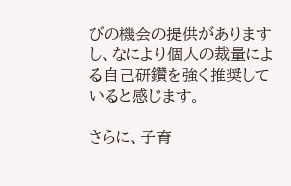びの機会の提供がありますし、なにより個人の裁量による自己研鑽を強く推奨していると感じます。

さらに、子育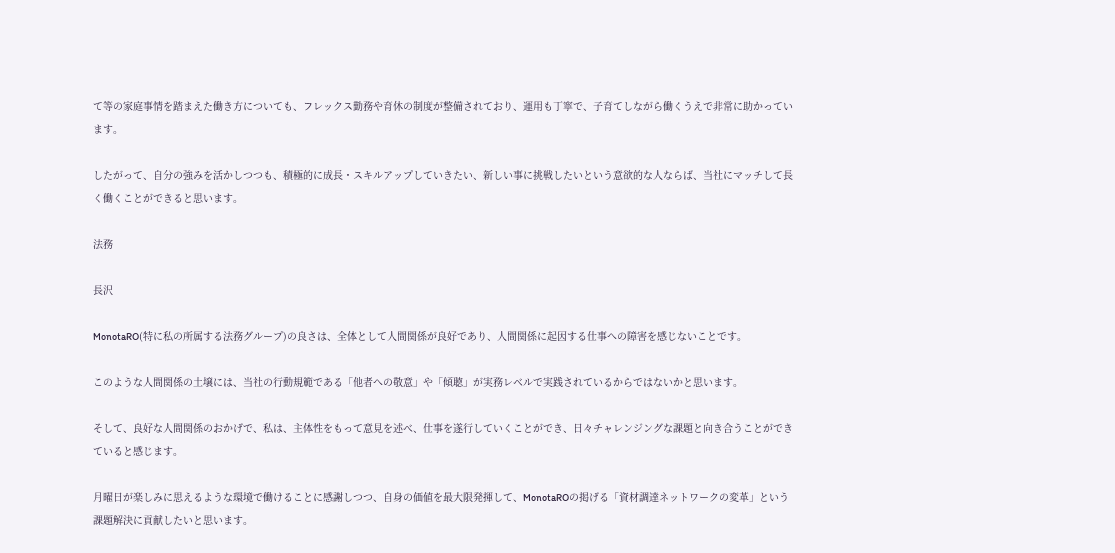て等の家庭事情を踏まえた働き方についても、フレックス勤務や育休の制度が整備されており、運用も丁寧で、子育てしながら働くうえで非常に助かっています。

したがって、自分の強みを活かしつつも、積極的に成長・スキルアップしていきたい、新しい事に挑戦したいという意欲的な人ならば、当社にマッチして長く働くことができると思います。

法務

長沢

MonotaRO(特に私の所属する法務グループ)の良さは、全体として人間関係が良好であり、人間関係に起因する仕事への障害を感じないことです。

このような人間関係の土壌には、当社の行動規範である「他者への敬意」や「傾聴」が実務レベルで実践されているからではないかと思います。

そして、良好な人間関係のおかげで、私は、主体性をもって意見を述べ、仕事を遂行していくことができ、日々チャレンジングな課題と向き合うことができていると感じます。

月曜日が楽しみに思えるような環境で働けることに感謝しつつ、自身の価値を最大限発揮して、MonotaROの掲げる「資材調達ネットワークの変革」という課題解決に貢献したいと思います。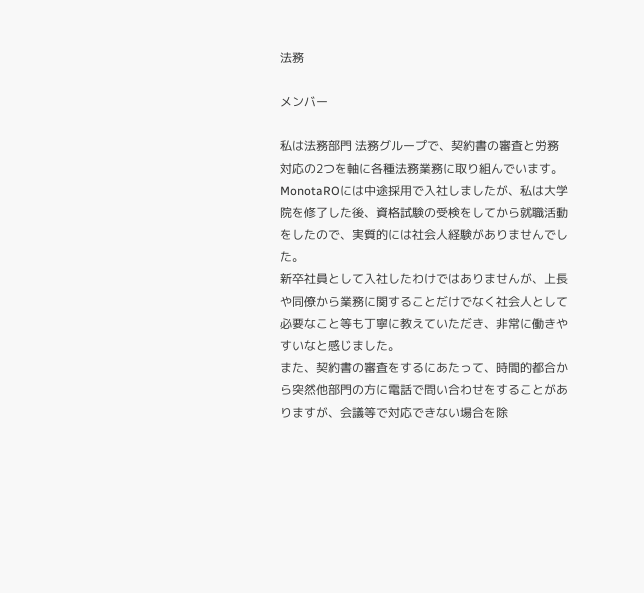法務

メンバー

私は法務部門 法務グループで、契約書の審査と労務対応の2つを軸に各種法務業務に取り組んでいます。
MonotaROには中途採用で入社しましたが、私は大学院を修了した後、資格試験の受検をしてから就職活動をしたので、実質的には社会人経験がありませんでした。
新卒社員として入社したわけではありませんが、上長や同僚から業務に関することだけでなく社会人として必要なこと等も丁寧に教えていただき、非常に働きやすいなと感じました。
また、契約書の審査をするにあたって、時間的都合から突然他部門の方に電話で問い合わせをすることがありますが、会議等で対応できない場合を除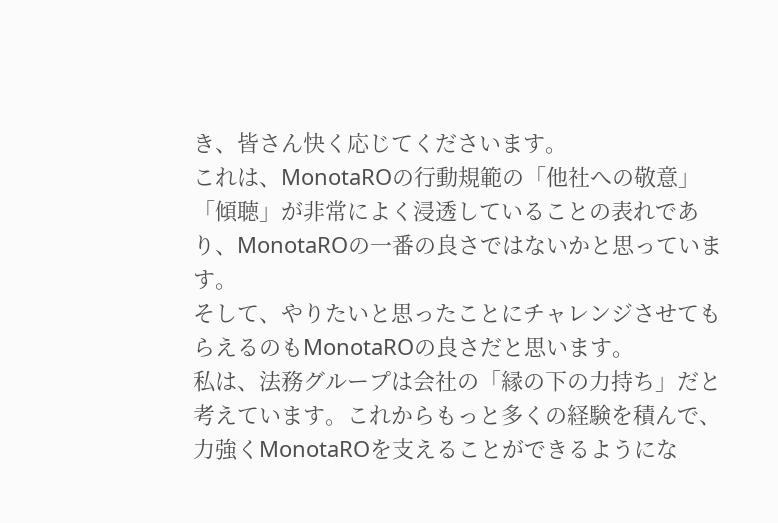き、皆さん快く応じてくださいます。
これは、MonotaROの行動規範の「他社への敬意」「傾聴」が非常によく浸透していることの表れであり、MonotaROの一番の良さではないかと思っています。
そして、やりたいと思ったことにチャレンジさせてもらえるのもMonotaROの良さだと思います。
私は、法務グループは会社の「縁の下の力持ち」だと考えています。これからもっと多くの経験を積んで、力強くMonotaROを支えることができるようにな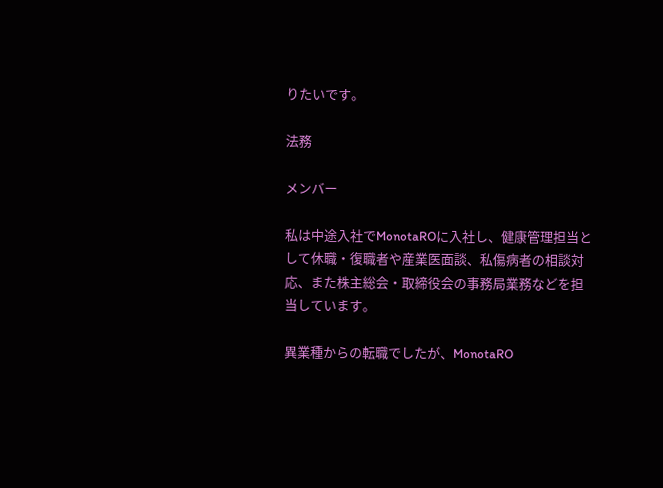りたいです。

法務

メンバー

私は中途入社でMonotaROに入社し、健康管理担当として休職・復職者や産業医面談、私傷病者の相談対応、また株主総会・取締役会の事務局業務などを担当しています。

異業種からの転職でしたが、MonotaRO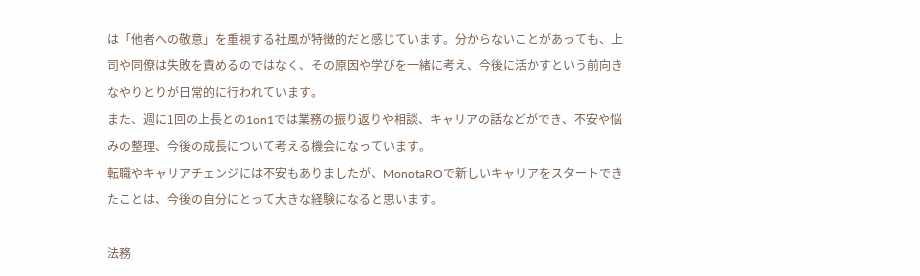は「他者への敬意」を重視する社風が特徴的だと感じています。分からないことがあっても、上司や同僚は失敗を責めるのではなく、その原因や学びを一緒に考え、今後に活かすという前向きなやりとりが日常的に行われています。
また、週に1回の上長との1on1では業務の振り返りや相談、キャリアの話などができ、不安や悩みの整理、今後の成長について考える機会になっています。
転職やキャリアチェンジには不安もありましたが、MonotaROで新しいキャリアをスタートできたことは、今後の自分にとって大きな経験になると思います。

法務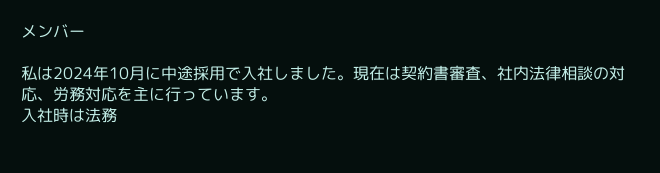メンバー

私は2024年10月に中途採用で入社しました。現在は契約書審査、社内法律相談の対応、労務対応を主に行っています。
入社時は法務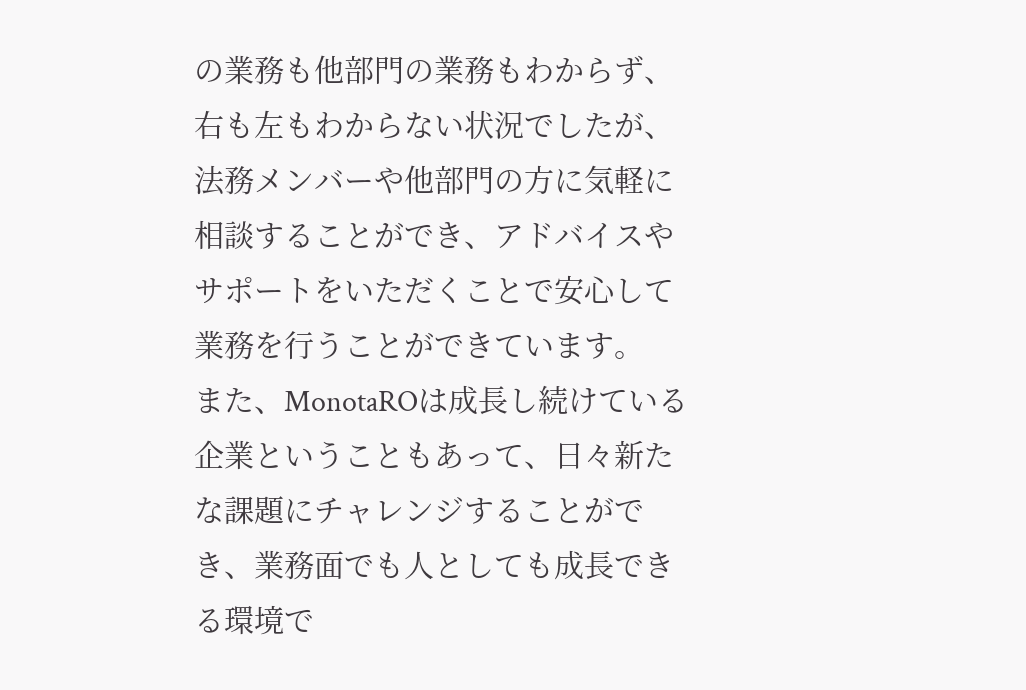の業務も他部門の業務もわからず、右も左もわからない状況でしたが、法務メンバーや他部門の方に気軽に相談することができ、アドバイスやサポートをいただくことで安心して業務を行うことができています。
また、MonotaROは成長し続けている企業ということもあって、日々新たな課題にチャレンジすることができ、業務面でも人としても成長できる環境で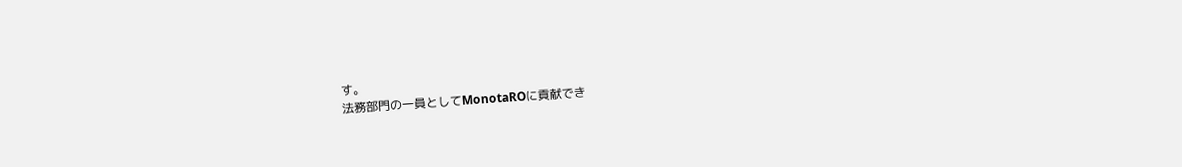す。
法務部門の一員としてMonotaROに貢献でき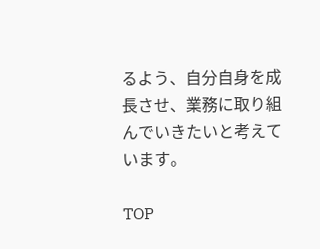るよう、自分自身を成長させ、業務に取り組んでいきたいと考えています。

TOP